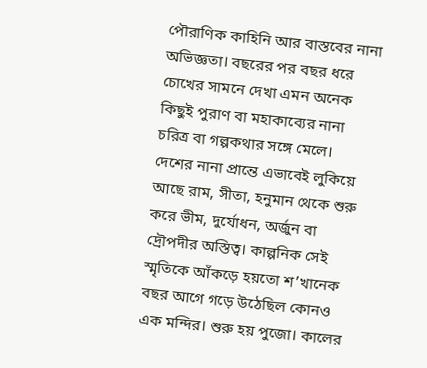পৌরাণিক কাহিনি আর বাস্তবের নানা অভিজ্ঞতা। বছরের পর বছর ধরে চোখের সামনে দেখা এমন অনেক কিছুই পুরাণ বা মহাকাব্যের নানা চরিত্র বা গল্পকথার সঙ্গে মেলে। দেশের নানা প্রান্তে এভাবেই লুকিয়ে আছে রাম, সীতা, হনুমান থেকে শুরু করে ভীম, দুর্যোধন, অর্জুন বা দ্রৌপদীর অস্তিত্ব। কাল্পনিক সেই স্মৃতিকে আঁকড়ে হয়তো শ’খানেক বছর আগে গড়ে উঠেছিল কোনও এক মন্দির। শুরু হয় পুজো। কালের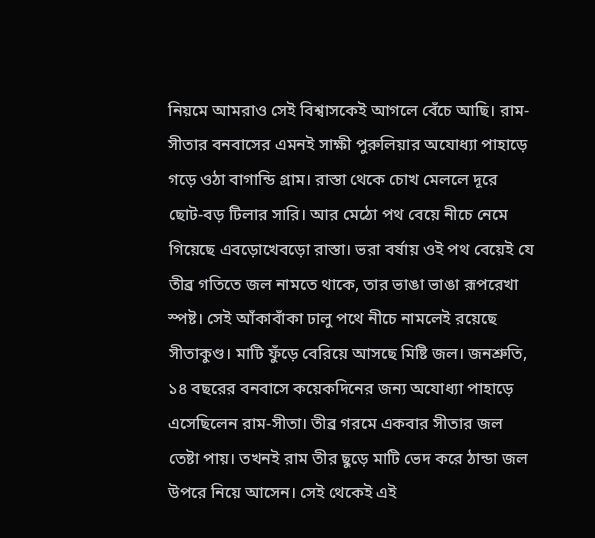নিয়মে আমরাও সেই বিশ্বাসকেই আগলে বেঁচে আছি। রাম-সীতার বনবাসের এমনই সাক্ষী পুরুলিয়ার অযোধ্যা পাহাড়ে গড়ে ওঠা বাগান্ডি গ্রাম। রাস্তা থেকে চোখ মেললে দূরে ছোট-বড় টিলার সারি। আর মেঠো পথ বেয়ে নীচে নেমে গিয়েছে এবড়োখেবড়ো রাস্তা। ভরা বর্ষায় ওই পথ বেয়েই যে তীব্র গতিতে জল নামতে থাকে, তার ভাঙা ভাঙা রূপরেখা স্পষ্ট। সেই আঁকাবাঁকা ঢালু পথে নীচে নামলেই রয়েছে সীতাকুণ্ড। মাটি ফুঁড়ে বেরিয়ে আসছে মিষ্টি জল। জনশ্রুতি, ১৪ বছরের বনবাসে কয়েকদিনের জন্য অযোধ্যা পাহাড়ে এসেছিলেন রাম-সীতা। তীব্র গরমে একবার সীতার জল তেষ্টা পায়। তখনই রাম তীর ছুড়ে মাটি ভেদ করে ঠান্ডা জল উপরে নিয়ে আসেন। সেই থেকেই এই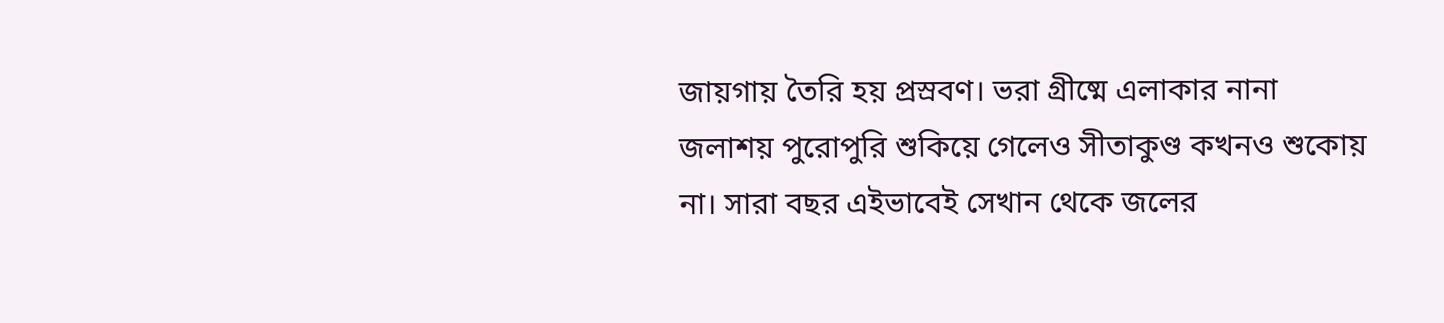জায়গায় তৈরি হয় প্রস্রবণ। ভরা গ্রীষ্মে এলাকার নানা জলাশয় পুরোপুরি শুকিয়ে গেলেও সীতাকুণ্ড কখনও শুকোয় না। সারা বছর এইভাবেই সেখান থেকে জলের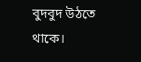বুদবুদ উঠতে থাকে।